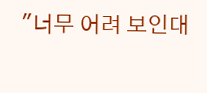"너무 어려 보인대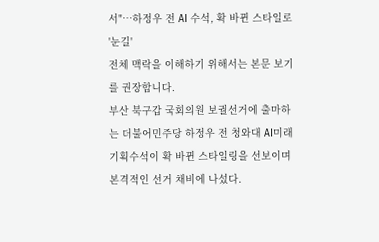서"…하정우 전 AI 수석, 확 바뀐 스타일로 '눈길'
전체 맥락을 이해하기 위해서는 본문 보기를 권장합니다.
부산 북구갑 국회의원 보궐선거에 출마하는 더불어민주당 하정우 전 청와대 AI미래기획수석이 확 바뀐 스타일링을 선보이며 본격적인 선거 채비에 나섰다.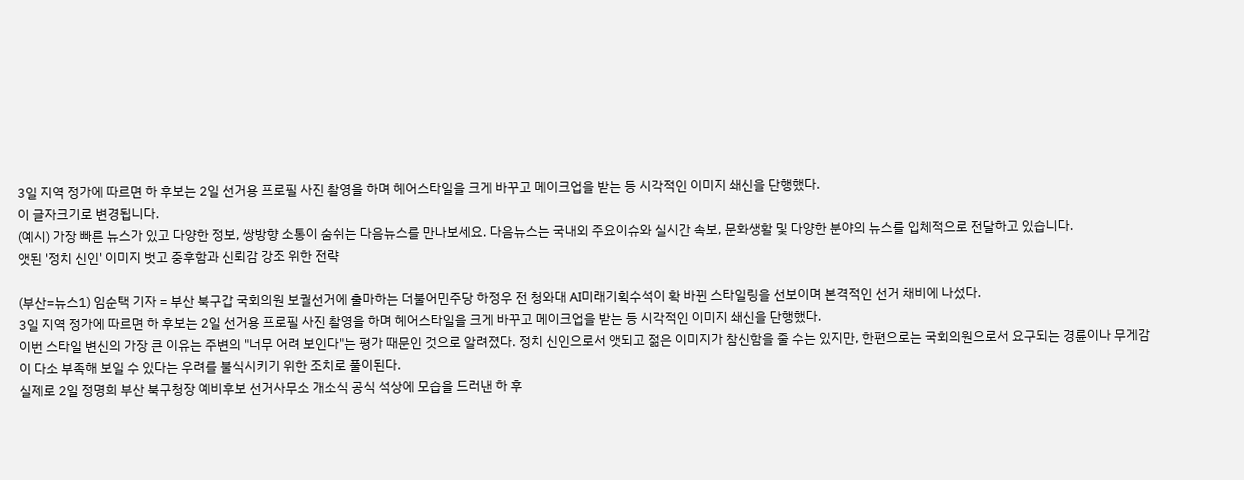3일 지역 정가에 따르면 하 후보는 2일 선거용 프로필 사진 촬영을 하며 헤어스타일을 크게 바꾸고 메이크업을 받는 등 시각적인 이미지 쇄신을 단행했다.
이 글자크기로 변경됩니다.
(예시) 가장 빠른 뉴스가 있고 다양한 정보, 쌍방향 소통이 숨쉬는 다음뉴스를 만나보세요. 다음뉴스는 국내외 주요이슈와 실시간 속보, 문화생활 및 다양한 분야의 뉴스를 입체적으로 전달하고 있습니다.
앳된 '정치 신인' 이미지 벗고 중후함과 신뢰감 강조 위한 전략

(부산=뉴스1) 임순택 기자 = 부산 북구갑 국회의원 보궐선거에 출마하는 더불어민주당 하정우 전 청와대 AI미래기획수석이 확 바뀐 스타일링을 선보이며 본격적인 선거 채비에 나섰다.
3일 지역 정가에 따르면 하 후보는 2일 선거용 프로필 사진 촬영을 하며 헤어스타일을 크게 바꾸고 메이크업을 받는 등 시각적인 이미지 쇄신을 단행했다.
이번 스타일 변신의 가장 큰 이유는 주변의 "너무 어려 보인다"는 평가 때문인 것으로 알려졌다. 정치 신인으로서 앳되고 젊은 이미지가 참신함을 줄 수는 있지만, 한편으로는 국회의원으로서 요구되는 경륜이나 무게감이 다소 부족해 보일 수 있다는 우려를 불식시키기 위한 조치로 풀이된다.
실제로 2일 정명희 부산 북구청장 예비후보 선거사무소 개소식 공식 석상에 모습을 드러낸 하 후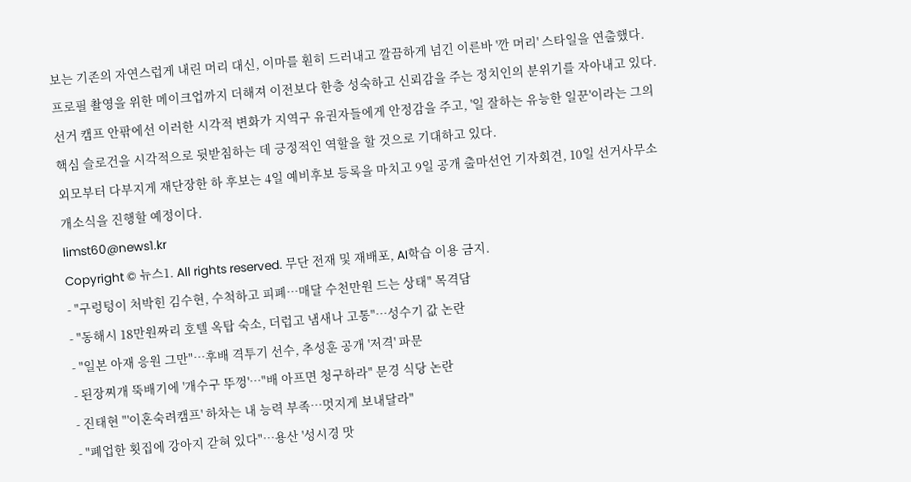보는 기존의 자연스럽게 내린 머리 대신, 이마를 훤히 드러내고 깔끔하게 넘긴 이른바 '깐 머리' 스타일을 연출했다. 프로필 촬영을 위한 메이크업까지 더해져 이전보다 한층 성숙하고 신뢰감을 주는 정치인의 분위기를 자아내고 있다.
선거 캠프 안팎에선 이러한 시각적 변화가 지역구 유권자들에게 안정감을 주고, '일 잘하는 유능한 일꾼'이라는 그의 핵심 슬로건을 시각적으로 뒷받침하는 데 긍정적인 역할을 할 것으로 기대하고 있다.
외모부터 다부지게 재단장한 하 후보는 4일 예비후보 등록을 마치고 9일 공개 출마선언 기자회견, 10일 선거사무소 개소식을 진행할 예정이다.
limst60@news1.kr
Copyright © 뉴스1. All rights reserved. 무단 전재 및 재배포, AI학습 이용 금지.
- "구렁텅이 처박힌 김수현, 수척하고 피폐…매달 수천만원 드는 상태" 목격담
- "동해시 18만원짜리 호텔 옥탑 숙소, 더럽고 냄새나 고통"…성수기 값 논란
- "일본 아재 응원 그만"…후배 격투기 선수, 추성훈 공개 '저격' 파문
- 된장찌개 뚝배기에 '개수구 뚜껑'…"배 아프면 청구하라" 문경 식당 논란
- 진태현 "'이혼숙려캠프' 하차는 내 능력 부족…멋지게 보내달라"
- "폐업한 횟집에 강아지 갇혀 있다"…용산 '성시경 맛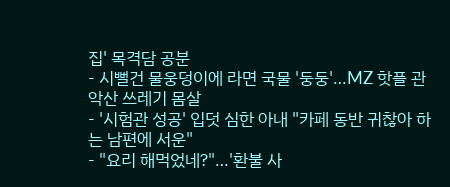집' 목격담 공분
- 시뻘건 물웅덩이에 라면 국물 '둥둥'…MZ 핫플 관악산 쓰레기 몸살
- '시험관 성공' 입덧 심한 아내 "카페 동반 귀찮아 하는 남편에 서운"
- "요리 해먹었네?"…'환불 사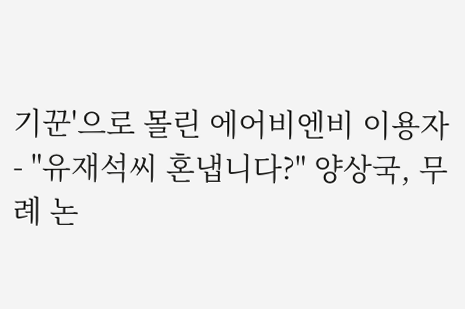기꾼'으로 몰린 에어비엔비 이용자
- "유재석씨 혼냅니다?" 양상국, 무례 논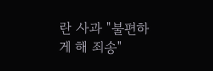란 사과 "불편하게 해 죄송"